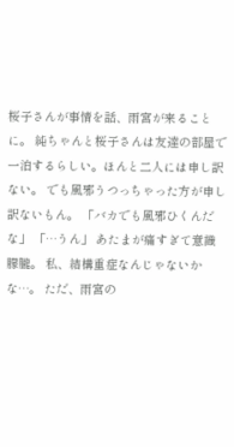桜子さんが事情を話、雨宮が来ることに。 純ちゃんと桜子さんは友達の部屋で一泊するらしい。ほんと二人には申し訳ない。 でも風邪うつっちゃった方が申し訳ないもん。 「バカでも風邪ひくんだな」 「…うん」 あたまが痛すぎて意識朦朧。 私、結構重症なんじゃないかな…。 ただ、雨宮の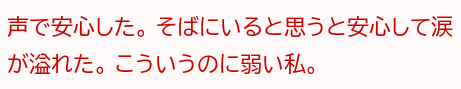声で安心した。 そばにいると思うと安心して涙が溢れた。 こういうのに弱い私。